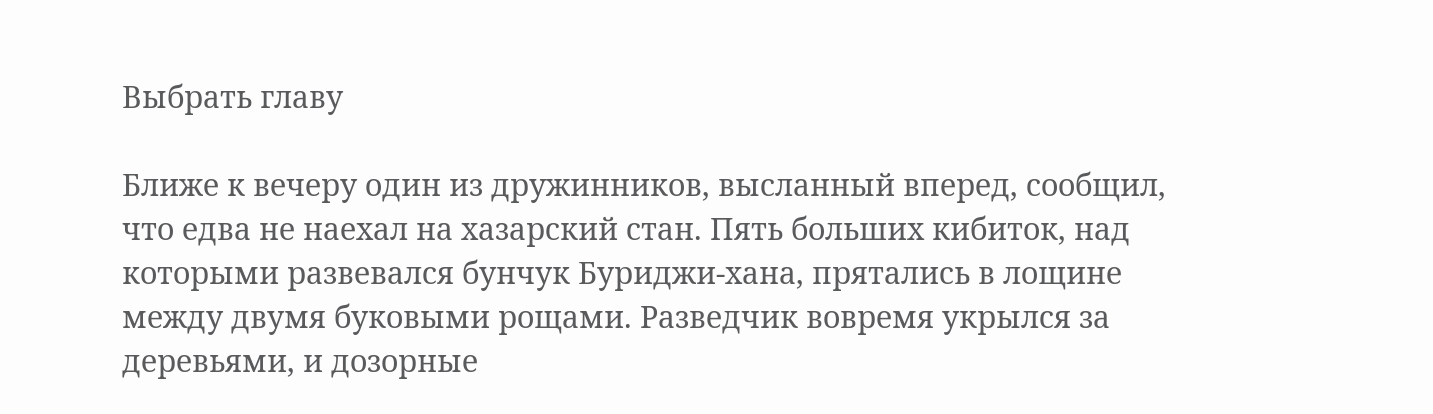Выбрать главу

Ближе к вечеру один из дружинников, высланный вперед, сообщил, что едва не наехал на хазарский стан. Пять больших кибиток, над которыми развевался бунчук Буриджи-хана, прятались в лощине между двумя буковыми рощами. Разведчик вовремя укрылся за деревьями, и дозорные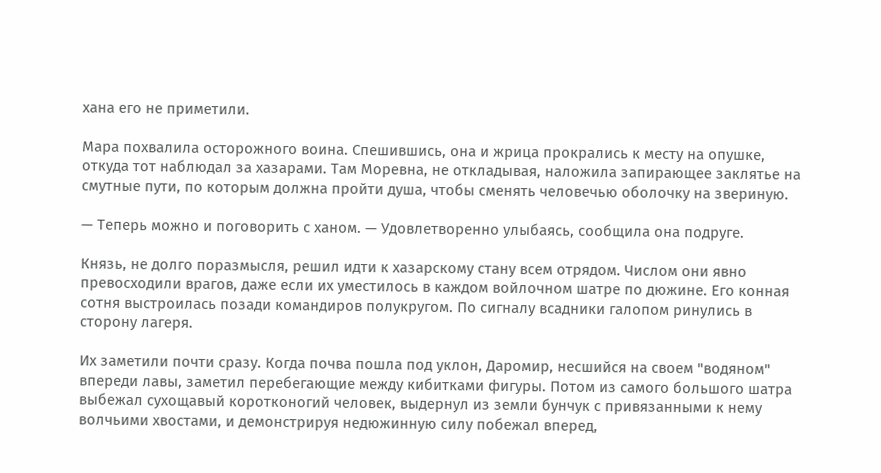хана его не приметили.

Мара похвалила осторожного воина. Спешившись, она и жрица прокрались к месту на опушке, откуда тот наблюдал за хазарами. Там Моревна, не откладывая, наложила запирающее заклятье на смутные пути, по которым должна пройти душа, чтобы сменять человечью оболочку на звериную.

— Теперь можно и поговорить с ханом. — Удовлетворенно улыбаясь, сообщила она подруге.

Князь, не долго поразмысля, решил идти к хазарскому стану всем отрядом. Числом они явно превосходили врагов, даже если их уместилось в каждом войлочном шатре по дюжине. Его конная сотня выстроилась позади командиров полукругом. По сигналу всадники галопом ринулись в сторону лагеря.

Их заметили почти сразу. Когда почва пошла под уклон, Даромир, несшийся на своем "водяном" впереди лавы, заметил перебегающие между кибитками фигуры. Потом из самого большого шатра выбежал сухощавый коротконогий человек, выдернул из земли бунчук с привязанными к нему волчьими хвостами, и демонстрируя недюжинную силу побежал вперед,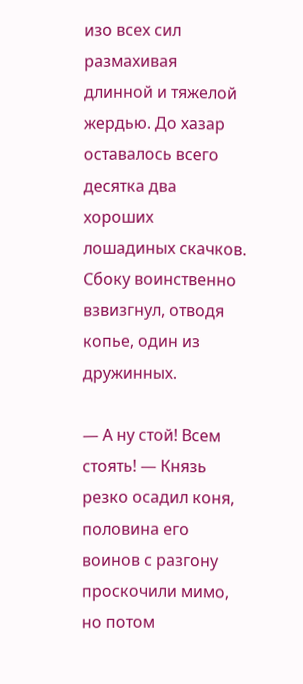изо всех сил размахивая длинной и тяжелой жердью. До хазар оставалось всего десятка два хороших лошадиных скачков. Сбоку воинственно взвизгнул, отводя копье, один из дружинных.

— А ну стой! Всем стоять! — Князь резко осадил коня, половина его воинов с разгону проскочили мимо, но потом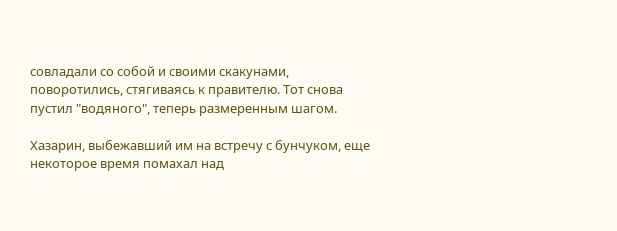совладали со собой и своими скакунами, поворотились, стягиваясь к правителю. Тот снова пустил "водяного", теперь размеренным шагом.

Хазарин, выбежавший им на встречу с бунчуком, еще некоторое время помахал над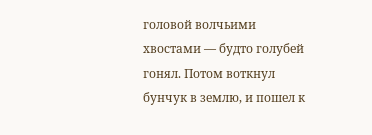головой волчьими хвостами — будто голубей гонял. Потом воткнул бунчук в землю, и пошел к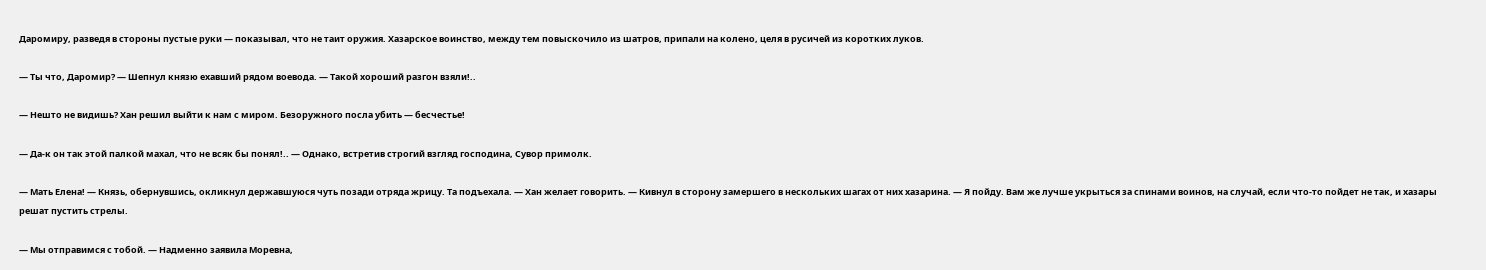Даромиру, разведя в стороны пустые руки — показывал, что не таит оружия. Хазарское воинство, между тем повыскочило из шатров, припали на колено, целя в русичей из коротких луков.

— Ты что, Даромир? — Шепнул князю ехавший рядом воевода. — Такой хороший разгон взяли!..

— Нешто не видишь? Хан решил выйти к нам с миром. Безоружного посла убить — бесчестье!

— Да-к он так этой палкой махал, что не всяк бы понял!.. — Однако, встретив строгий взгляд господина, Сувор примолк.

— Мать Елена! — Князь, обернувшись, окликнул державшуюся чуть позади отряда жрицу. Та подъехала. — Хан желает говорить. — Кивнул в сторону замершего в нескольких шагах от них хазарина. — Я пойду. Вам же лучше укрыться за спинами воинов, на случай, если что-то пойдет не так, и хазары решат пустить стрелы.

— Мы отправимся с тобой. — Надменно заявила Моревна,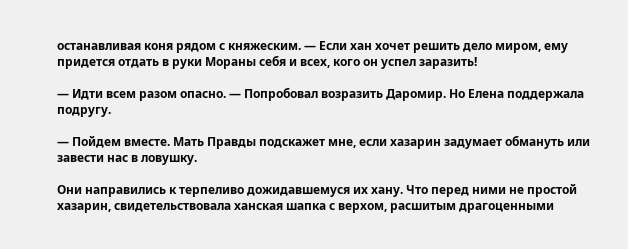останавливая коня рядом с княжеским. — Если хан хочет решить дело миром, ему придется отдать в руки Мораны себя и всех, кого он успел заразить!

— Идти всем разом опасно. — Попробовал возразить Даромир. Но Елена поддержала подругу.

— Пойдем вместе. Мать Правды подскажет мне, если хазарин задумает обмануть или завести нас в ловушку.

Они направились к терпеливо дожидавшемуся их хану. Что перед ними не простой хазарин, свидетельствовала ханская шапка с верхом, расшитым драгоценными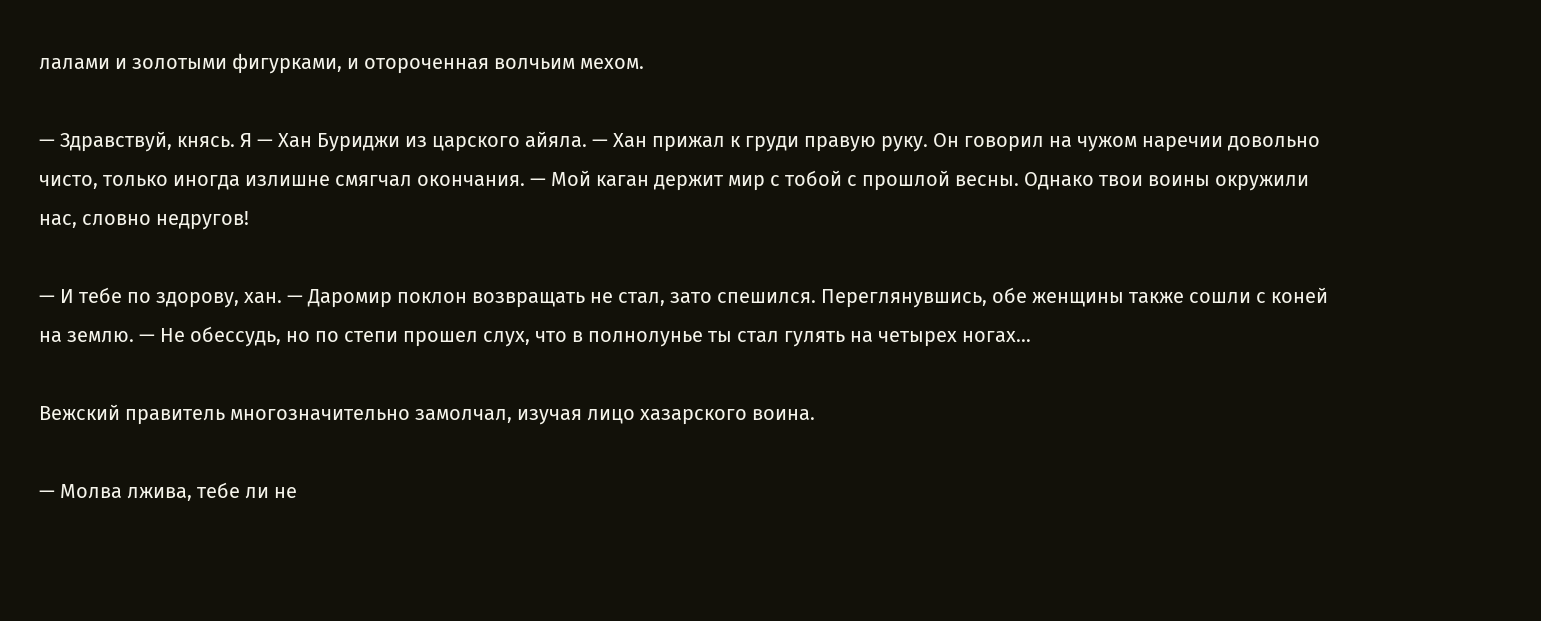лалами и золотыми фигурками, и отороченная волчьим мехом.

— Здравствуй, княсь. Я — Хан Буриджи из царского айяла. — Хан прижал к груди правую руку. Он говорил на чужом наречии довольно чисто, только иногда излишне смягчал окончания. — Мой каган держит мир с тобой с прошлой весны. Однако твои воины окружили нас, словно недругов!

— И тебе по здорову, хан. — Даромир поклон возвращать не стал, зато спешился. Переглянувшись, обе женщины также сошли с коней на землю. — Не обессудь, но по степи прошел слух, что в полнолунье ты стал гулять на четырех ногах…

Вежский правитель многозначительно замолчал, изучая лицо хазарского воина.

— Молва лжива, тебе ли не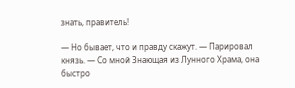знать, правитель!

— Но бывает, что и правду скажут. — Парировал князь. — Со мной Знающая из Лунного Храма, она быстро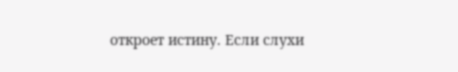откроет истину. Если слухи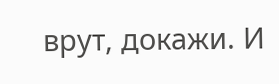врут, докажи. И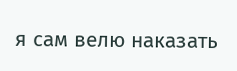я сам велю наказать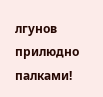лгунов прилюдно палками!